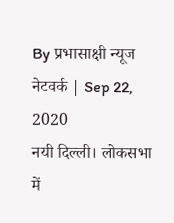By प्रभासाक्षी न्यूज नेटवर्क | Sep 22, 2020
नयी दिल्ली। लोकसभा में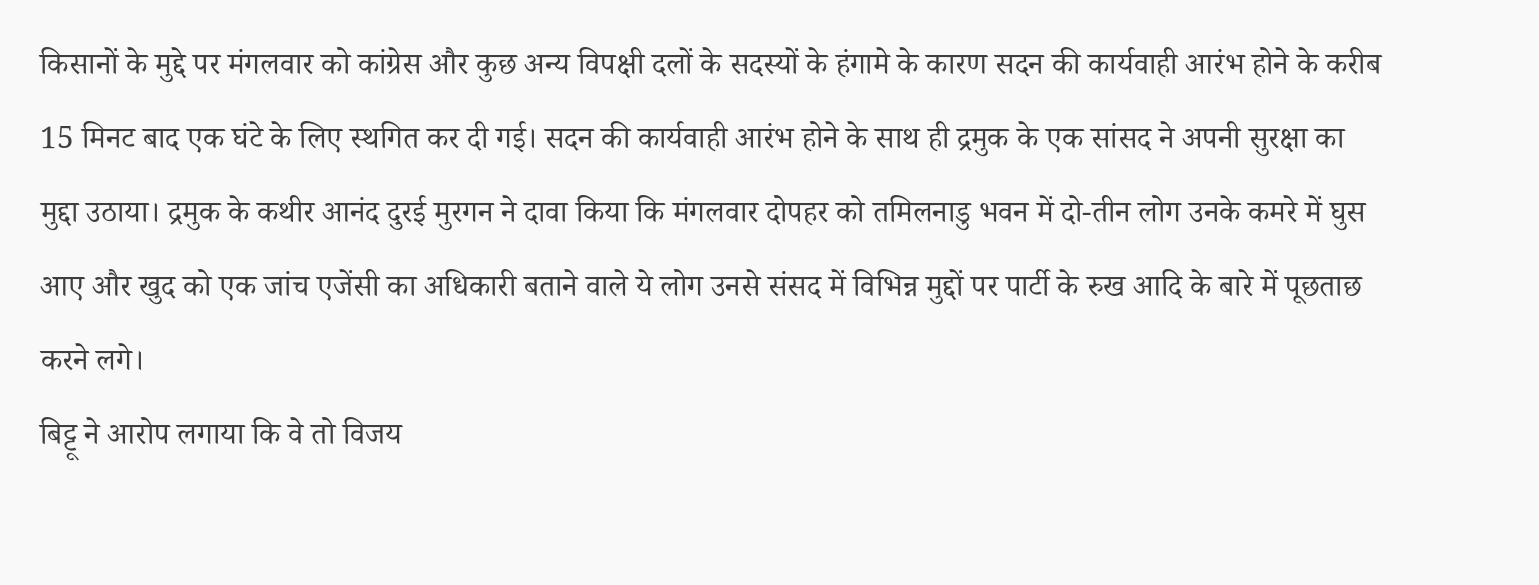किसानों के मुद्दे पर मंगलवार को कांग्रेस और कुछ अन्य विपक्षी दलों के सदस्यों के हंगामे के कारण सदन की कार्यवाही आरंभ होने के करीब 15 मिनट बाद एक घंटे के लिए स्थगित कर दी गई। सदन की कार्यवाही आरंभ होने के साथ ही द्रमुक के एक सांसद ने अपनी सुरक्षा का मुद्दा उठाया। द्रमुक के कथीर आनंद दुरई मुरगन ने दावा किया कि मंगलवार दोपहर को तमिलनाडु भवन में दो-तीन लोग उनके कमरे में घुस आए और खुद को एक जांच एजेंसी का अधिकारी बताने वाले ये लोग उनसे संसद में विभिन्न मुद्दों पर पार्टी के रुख आदि के बारे में पूछताछ करने लगे।
बिट्टू ने आरोप लगाया कि वे तो विजय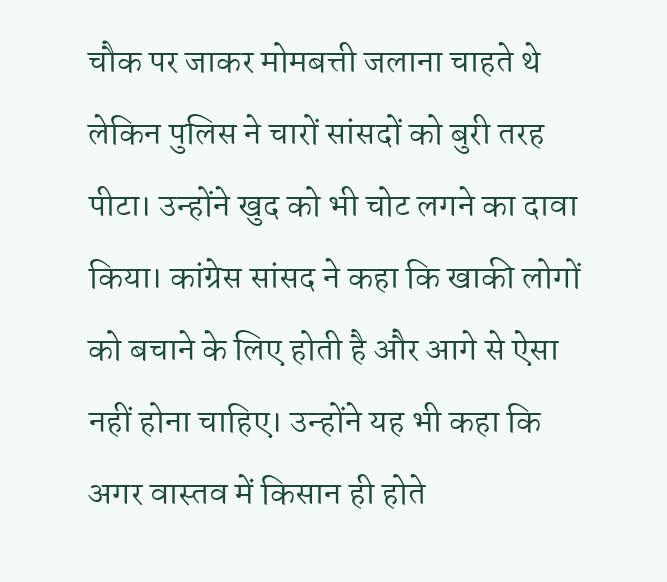चौक पर जाकर मोमबत्ती जलाना चाहते थे लेकिन पुलिस ने चारों सांसदों को बुरी तरह पीटा। उन्होंने खुद को भी चोट लगने का दावा किया। कांग्रेस सांसद ने कहा कि खाकी लोगों को बचाने के लिए होती है और आगे से ऐसा नहीं होना चाहिए। उन्होंने यह भी कहा कि अगर वास्तव में किसान ही होते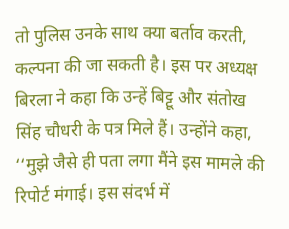तो पुलिस उनके साथ क्या बर्ताव करती, कल्पना की जा सकती है। इस पर अध्यक्ष बिरला ने कहा कि उन्हें बिट्टू और संतोख सिंह चौधरी के पत्र मिले हैं। उन्होंने कहा, ‘‘मुझे जैसे ही पता लगा मैंने इस मामले की रिपोर्ट मंगाई। इस संदर्भ में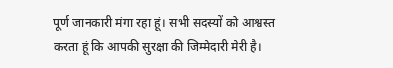पूर्ण जानकारी मंगा रहा हूं। सभी सदस्यों को आश्वस्त करता हूं कि आपकी सुरक्षा की जिम्मेदारी मेरी है।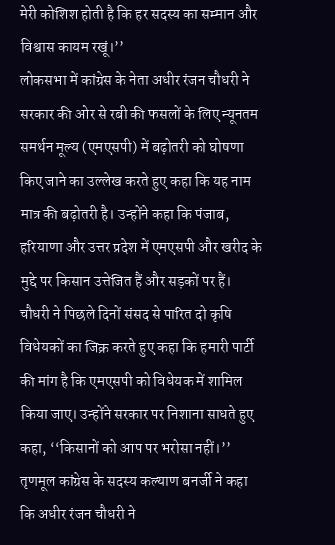मेरी कोशिश होती है कि हर सदस्य का सम्मान और विश्वास कायम रखूं।’’
लोकसभा में कांग्रेस के नेता अधीर रंजन चौधरी ने सरकार की ओर से रबी की फसलों के लिए न्यूनतम समर्थन मूल्य (एमएसपी) में बढ़ोतरी को घोषणा किए जाने का उल्लेख करते हुए कहा कि यह नाम मात्र की बढ़ोतरी है। उन्होंने कहा कि पंजाब, हरियाणा और उत्तर प्रदेश में एमएसपी और खरीद के मुद्दे पर किसान उत्तेजित हैं और सड़कों पर हैं। चौधरी ने पिछले दिनों संसद से पारित दो कृषि विधेयकों का जिक्र करते हुए कहा कि हमारी पार्टी की मांग है कि एमएसपी को विधेयक में शामिल किया जाए। उन्होंने सरकार पर निशाना साधते हुए कहा, ‘‘किसानों को आप पर भरोसा नहीं।’’
तृणमूल कांग्रेस के सदस्य कल्याण बनर्जी ने कहा कि अधीर रंजन चौधरी ने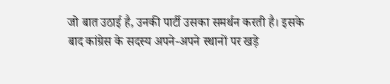जो बात उठाई है, उनकी पार्टी उसका समर्थन करती है। इसके बाद कांग्रेस के सदस्य अपने-अपने स्थानों पर खड़े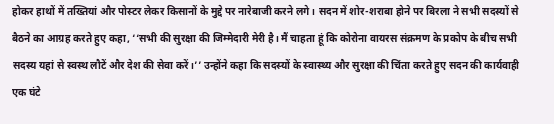होकर हाथों में तख्तियां और पोस्टर लेकर किसानों के मुद्दे पर नारेबाजी करने लगे। सदन में शोर-शराबा होने पर बिरला ने सभी सदस्यों से बैठने का आग्रह करते हुए कहा, ‘‘सभी की सुरक्षा की जिम्मेदारी मेरी है। मैं चाहता हूं कि कोरोना वायरस संक्रमण के प्रकोप के बीच सभी सदस्य यहां से स्वस्थ लौटें और देश की सेवा करें।’’ उन्होंने कहा कि सदस्यों के स्वास्थ्य और सुरक्षा की चिंता करते हुए सदन की कार्यवाही एक घंटे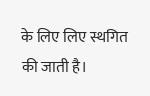के लिए लिए स्थगित की जाती है।